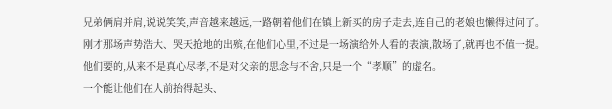兄弟俩肩并肩,说说笑笑,声音越来越远,一路朝着他们在镇上新买的房子走去,连自己的老娘也懒得过问了。
刚才那场声势浩大、哭天抢地的出殡,在他们心里,不过是一场演给外人看的表演,散场了,就再也不值一提。
他们要的,从来不是真心尽孝,不是对父亲的思念与不舍,只是一个“孝顺”的虚名。
一个能让他们在人前抬得起头、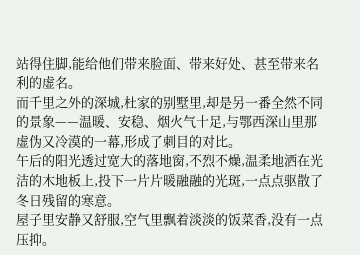站得住脚,能给他们带来脸面、带来好处、甚至带来名利的虚名。
而千里之外的深城,杜家的别墅里,却是另一番全然不同的景象——温暖、安稳、烟火气十足,与鄂西深山里那虚伪又冷漠的一幕,形成了刺目的对比。
午后的阳光透过宽大的落地窗,不烈不燥,温柔地洒在光洁的木地板上,投下一片片暖融融的光斑,一点点驱散了冬日残留的寒意。
屋子里安静又舒服,空气里飘着淡淡的饭菜香,没有一点压抑。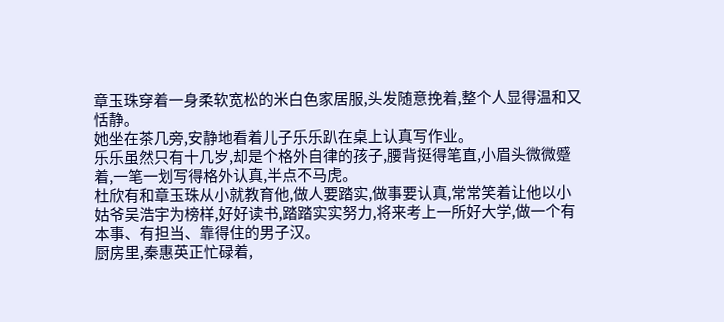章玉珠穿着一身柔软宽松的米白色家居服,头发随意挽着,整个人显得温和又恬静。
她坐在茶几旁,安静地看着儿子乐乐趴在桌上认真写作业。
乐乐虽然只有十几岁,却是个格外自律的孩子,腰背挺得笔直,小眉头微微蹙着,一笔一划写得格外认真,半点不马虎。
杜欣有和章玉珠从小就教育他,做人要踏实,做事要认真,常常笑着让他以小姑爷吴浩宇为榜样,好好读书,踏踏实实努力,将来考上一所好大学,做一个有本事、有担当、靠得住的男子汉。
厨房里,秦惠英正忙碌着,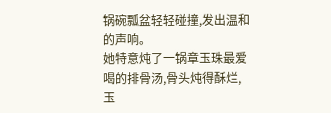锅碗瓢盆轻轻碰撞,发出温和的声响。
她特意炖了一锅章玉珠最爱喝的排骨汤,骨头炖得酥烂,玉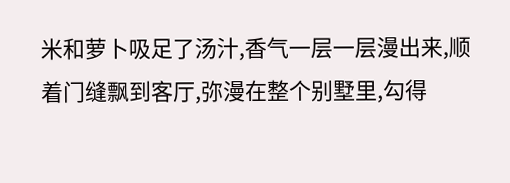米和萝卜吸足了汤汁,香气一层一层漫出来,顺着门缝飘到客厅,弥漫在整个别墅里,勾得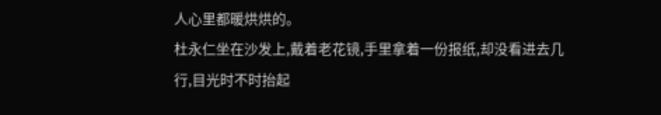人心里都暖烘烘的。
杜永仁坐在沙发上,戴着老花镜,手里拿着一份报纸,却没看进去几行,目光时不时抬起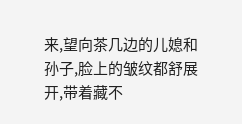来,望向茶几边的儿媳和孙子,脸上的皱纹都舒展开,带着藏不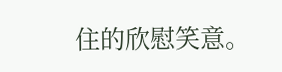住的欣慰笑意。